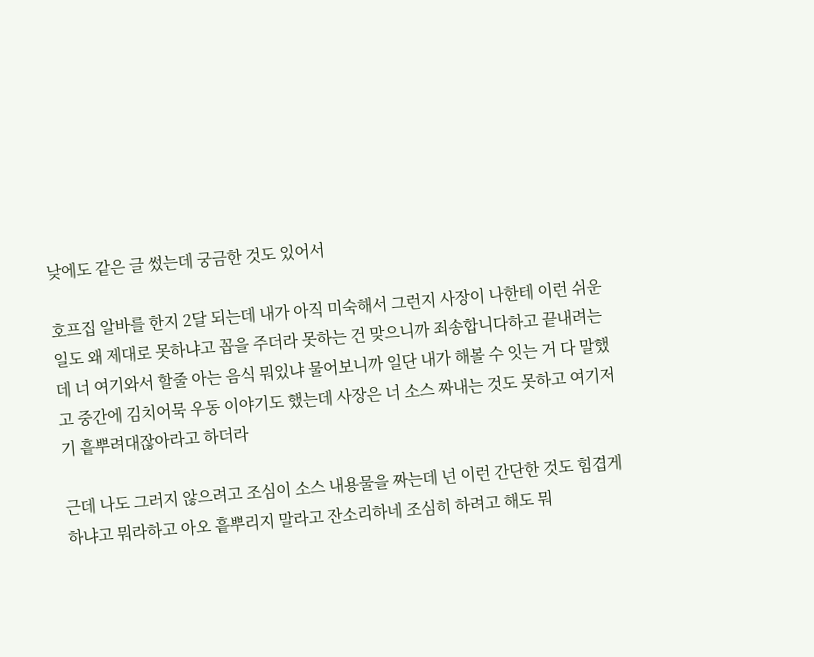낮에도 같은 글 썼는데 궁금한 것도 있어서

호프집 알바를 한지 2달 되는데 내가 아직 미숙해서 그런지 사장이 나한테 이런 쉬운 일도 왜 제대로 못하냐고 꼽을 주더라 못하는 건 맞으니까 죄송합니다하고 끝내려는데 너 여기와서 할줄 아는 음식 뭐있냐 물어보니까 일단 내가 해볼 수 잇는 거 다 말했고 중간에 김치어묵 우동 이야기도 했는데 사장은 너 소스 짜내는 것도 못하고 여기저기 흩뿌려대잖아라고 하더라

근데 나도 그러지 않으려고 조심이 소스 내용물을 짜는데 넌 이런 간단한 것도 힘겹게 하냐고 뭐라하고 아오 흩뿌리지 말라고 잔소리하네 조심히 하려고 해도 뭐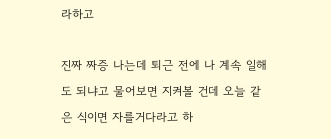라하고

진짜 짜증 나는데 퇴근 전에 나 계속 일해도 되냐고 물어보면 지켜볼 건데 오늘 같은 식이면 자를거다라고 하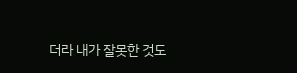더라 내가 잘못한 것도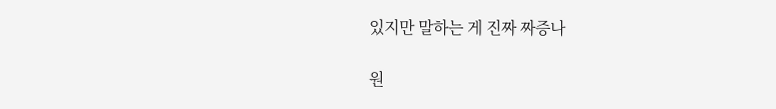있지만 말하는 게 진짜 짜증나

원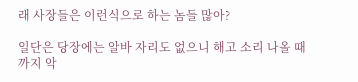래 사장들은 이런식으로 하는 놈들 많아?

일단은 당장에는 알바 자리도 없으니 해고 소리 나올 때까지 악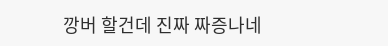깡버 할건데 진짜 짜증나네